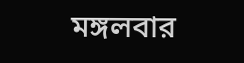মঙ্গলবার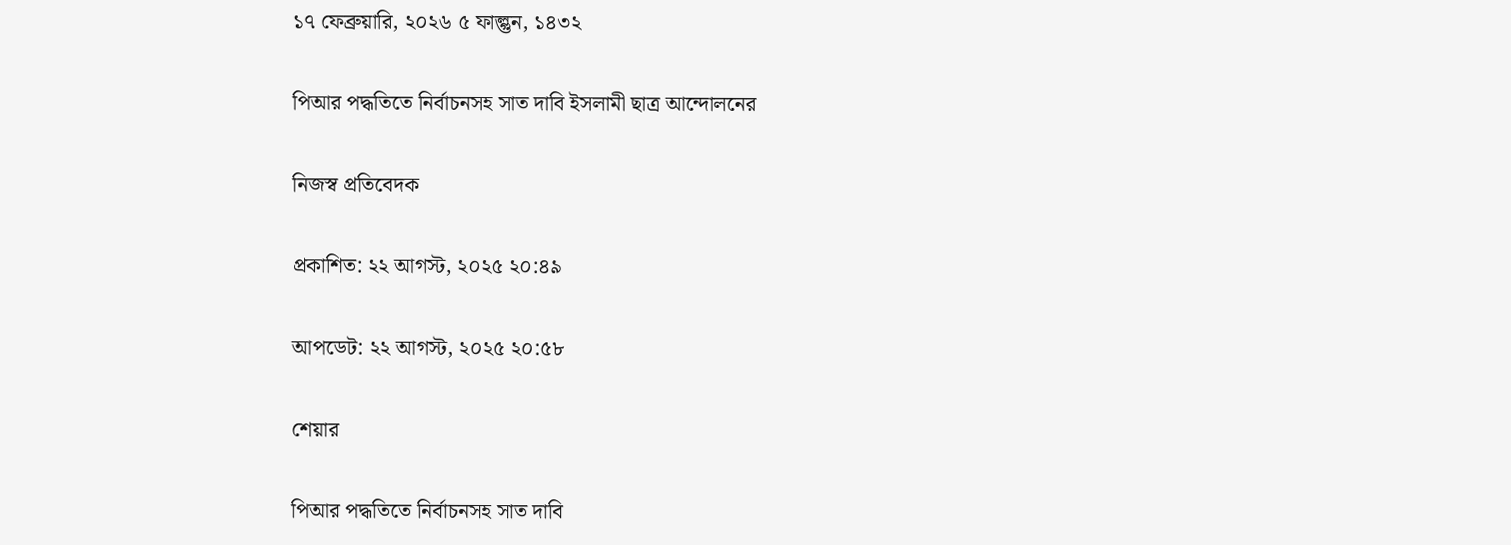১৭ ফেব্রুয়ারি, ২০২৬ ৫ ফাল্গুন, ১৪৩২

পিআর পদ্ধতিতে নির্বাচনসহ সাত দাবি ইসলামী ছাত্র আন্দোলনের

নিজস্ব প্রতিবেদক

প্রকাশিত: ২২ আগস্ট, ২০২৫ ২০:৪৯

আপডেট: ২২ আগস্ট, ২০২৫ ২০:৫৮

শেয়ার

পিআর পদ্ধতিতে নির্বাচনসহ সাত দাবি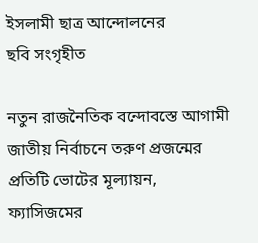ইসলামী ছাত্র আন্দোলনের
ছবি সংগৃহীত

নতুন রাজনৈতিক বন্দোবস্তে আগামী জাতীয় নির্বাচনে তরুণ প্রজন্মের প্রতিটি ভোটের মূল্যায়ন, ফ্যাসিজমের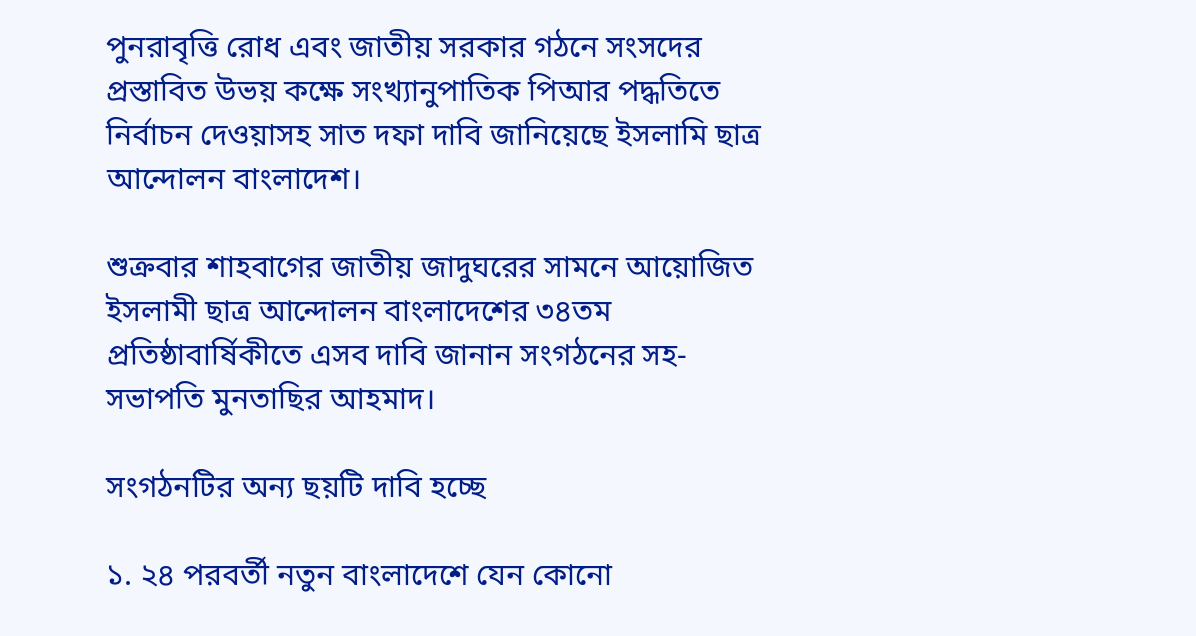পুনরাবৃত্তি রোধ এবং জাতীয় সরকার গঠনে সংসদের প্রস্তাবিত উভয় কক্ষে সংখ্যানুপাতিক পিআর পদ্ধতিতে নির্বাচন দেওয়াসহ সাত দফা দাবি জানিয়েছে ইসলামি ছাত্র আন্দোলন বাংলাদেশ।

শুক্রবার শাহবাগের জাতীয় জাদুঘরের সামনে আয়োজিত ইসলামী ছাত্র আন্দোলন বাংলাদেশের ৩৪তম প্রতিষ্ঠাবার্ষিকীতে এসব দাবি জানান সংগঠনের সহ-সভাপতি মুনতাছির আহমাদ।

সংগঠনটির অন্য ছয়টি দাবি হচ্ছে

১. ২৪ পরবর্তী নতুন বাংলাদেশে যেন কোনো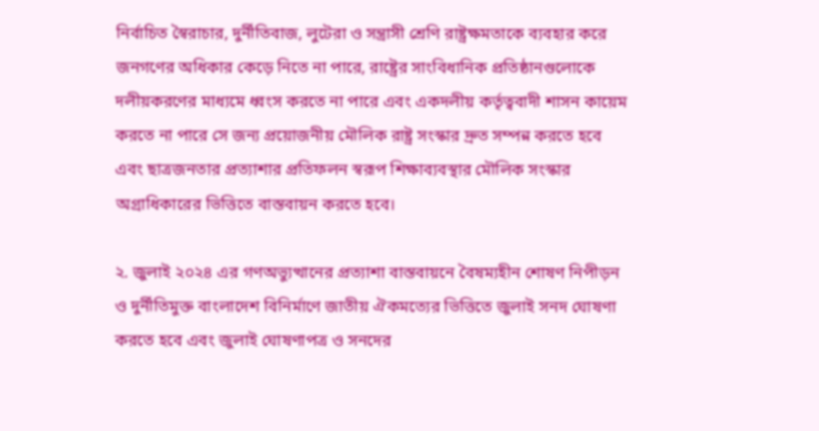নির্বাচিত স্বৈরাচার, দুর্নীতিবাজ, লুটেরা ও সন্ত্রাসী শ্রেণি রাষ্ট্রক্ষমতাকে ব্যবহার করে জনগণের অধিকার কেড়ে নিতে না পারে, রাষ্ট্রের সাংবিধানিক প্রতিষ্ঠানগুলোকে দলীয়করণের মাধ্যমে ধ্বংস করতে না পারে এবং একদলীয় কর্তৃত্ববাদী শাসন কায়েম করতে না পারে সে জন্য প্রয়োজনীয় মৌলিক রাষ্ট্র সংস্কার দ্রুত সম্পন্ন করতে হবে এবং ছাত্রজনতার প্রত্যাশার প্রতিফলন স্বরূপ শিক্ষাব্যবস্থার মৌলিক সংস্কার অগ্রাধিকারের ভিত্তিতে বাস্তবায়ন করতে হবে।

২. জুলাই ২০২৪ এর গণঅভ্যুত্থানের প্রত্যাশা বাস্তবায়নে বৈষম্যহীন শোষণ নিপীড়ন ও দুর্নীতিমুক্ত বাংলাদেশ বিনির্মাণে জাতীয় ঐকমত্যের ভিত্তিতে জুলাই সনদ ঘোষণা করতে হবে এবং জুলাই ঘোষণাপত্র ও সনদের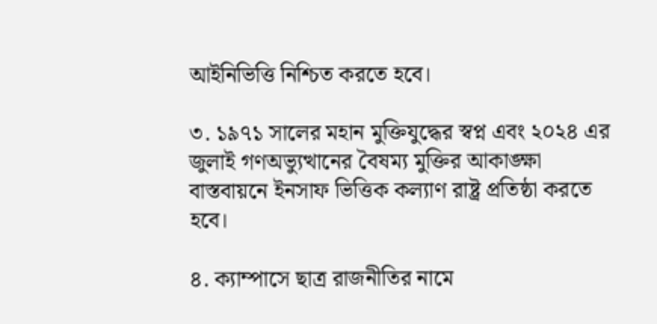আইনিভিত্তি নিশ্চিত করতে হবে।

৩. ১৯৭১ সালের মহান মুক্তিযুদ্ধের স্বপ্ন এবং ২০২৪ এর জুলাই গণঅভ্যুত্থানের বৈষম্য মুক্তির আকাঙ্ক্ষা বাস্তবায়নে ইনসাফ ভিত্তিক কল্যাণ রাষ্ট্র প্রতিষ্ঠা করতে হবে।

৪. ক্যাম্পাসে ছাত্র রাজনীতির নামে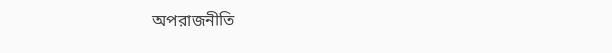অপরাজনীতি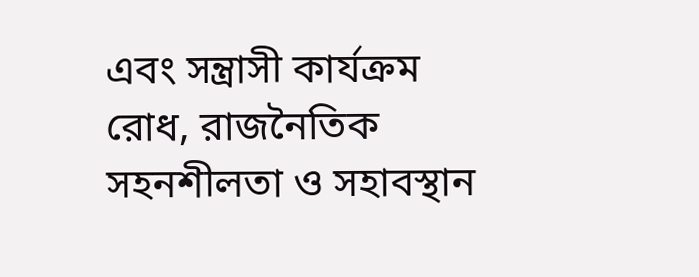এবং সন্ত্রাসী কার্যক্রম রোধ, রাজনৈতিক সহনশীলতা ও সহাবস্থান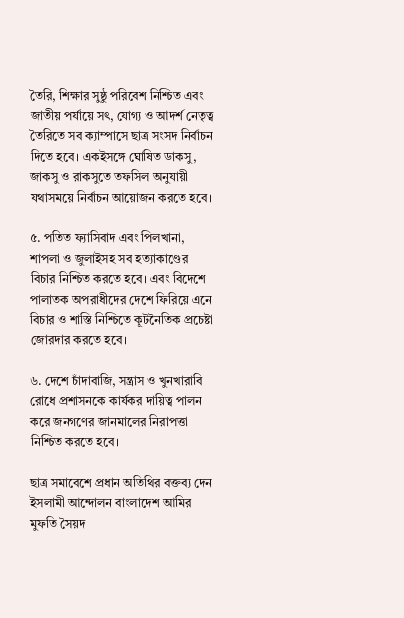তৈরি, শিক্ষার সুষ্ঠু পরিবেশ নিশ্চিত এবং জাতীয় পর্যায়ে সৎ, যোগ্য ও আদর্শ নেতৃত্ব তৈরিতে সব ক্যাম্পাসে ছাত্র সংসদ নির্বাচন দিতে হবে। একইসঙ্গে ঘোষিত ডাকসু, জাকসু ও রাকসুতে তফসিল অনুযায়ী যথাসময়ে নির্বাচন আয়োজন করতে হবে।

৫. পতিত ফ্যাসিবাদ এবং পিলখানা, শাপলা ও জুলাইসহ সব হত্যাকাণ্ডের বিচার নিশ্চিত করতে হবে। এবং বিদেশে পালাতক অপরাধীদের দেশে ফিরিয়ে এনে বিচার ও শাস্তি নিশ্চিতে কূটনৈতিক প্রচেষ্টা জোরদার করতে হবে।

৬. দেশে চাঁদাবাজি, সন্ত্রাস ও খুনখারাবি রোধে প্রশাসনকে কার্যকর দায়িত্ব পালন করে জনগণের জানমালের নিরাপত্তা নিশ্চিত করতে হবে।

ছাত্র সমাবেশে প্রধান অতিথির বক্তব্য দেন ইসলামী আন্দোলন বাংলাদেশ আমির মুফতি সৈয়দ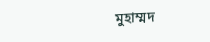মুহাম্মদ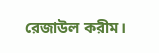রেজাউল করীম।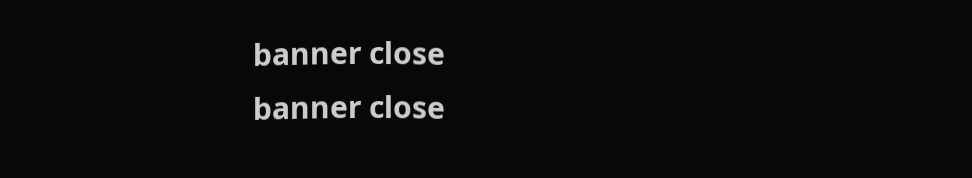banner close
banner close